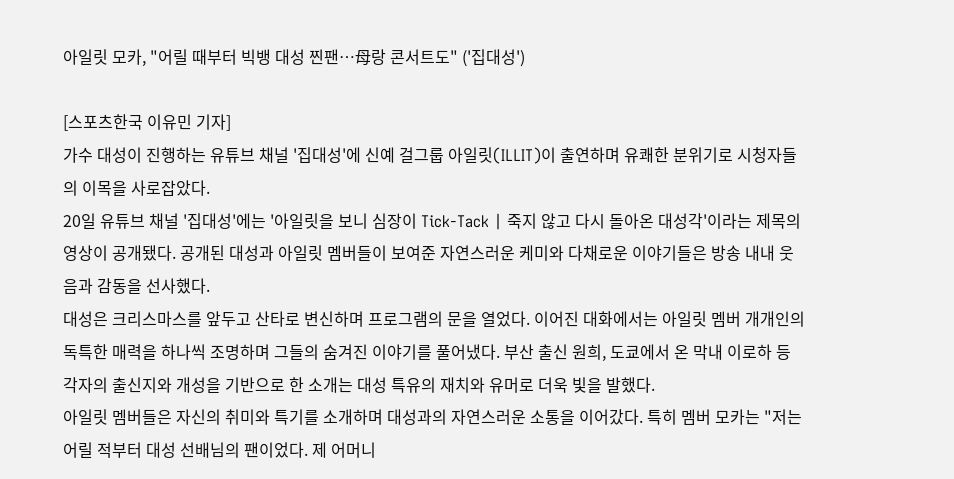아일릿 모카, "어릴 때부터 빅뱅 대성 찐팬…母랑 콘서트도" ('집대성')

[스포츠한국 이유민 기자]
가수 대성이 진행하는 유튜브 채널 '집대성'에 신예 걸그룹 아일릿(ILLIT)이 출연하며 유쾌한 분위기로 시청자들의 이목을 사로잡았다.
20일 유튜브 채널 '집대성'에는 '아일릿을 보니 심장이 Tick-Tack | 죽지 않고 다시 돌아온 대성각'이라는 제목의 영상이 공개됐다. 공개된 대성과 아일릿 멤버들이 보여준 자연스러운 케미와 다채로운 이야기들은 방송 내내 웃음과 감동을 선사했다.
대성은 크리스마스를 앞두고 산타로 변신하며 프로그램의 문을 열었다. 이어진 대화에서는 아일릿 멤버 개개인의 독특한 매력을 하나씩 조명하며 그들의 숨겨진 이야기를 풀어냈다. 부산 출신 원희, 도쿄에서 온 막내 이로하 등 각자의 출신지와 개성을 기반으로 한 소개는 대성 특유의 재치와 유머로 더욱 빛을 발했다.
아일릿 멤버들은 자신의 취미와 특기를 소개하며 대성과의 자연스러운 소통을 이어갔다. 특히 멤버 모카는 "저는 어릴 적부터 대성 선배님의 팬이었다. 제 어머니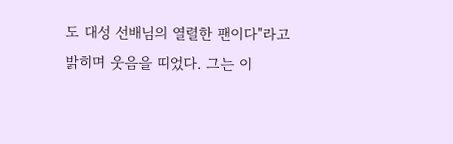도 대성 선배님의 열렬한 팬이다"라고 밝히며 웃음을 띠었다. 그는 이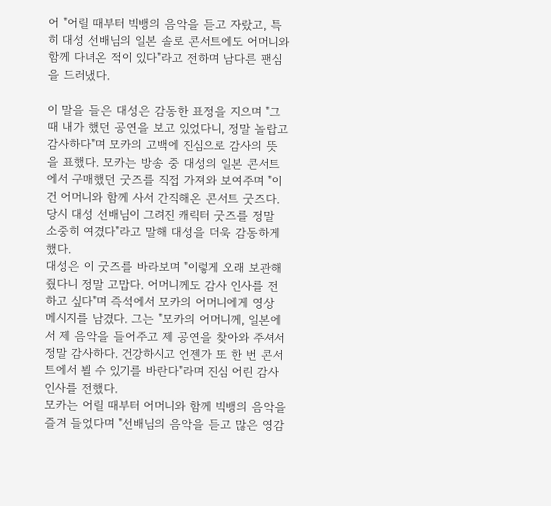어 "어릴 때부터 빅뱅의 음악을 듣고 자랐고, 특히 대성 선배님의 일본 솔로 콘서트에도 어머니와 함께 다녀온 적이 있다"라고 전하며 남다른 팬심을 드러냈다.

이 말을 들은 대성은 감동한 표정을 지으며 "그때 내가 했던 공연을 보고 있었다니, 정말 놀랍고 감사하다"며 모카의 고백에 진심으로 감사의 뜻을 표했다. 모카는 방송 중 대성의 일본 콘서트에서 구매했던 굿즈를 직접 가져와 보여주며 "이건 어머니와 함께 사서 간직해온 콘서트 굿즈다. 당시 대성 선배님이 그려진 캐릭터 굿즈를 정말 소중히 여겼다"라고 말해 대성을 더욱 감동하게 했다.
대성은 이 굿즈를 바라보며 "이렇게 오래 보관해 줬다니 정말 고맙다. 어머니께도 감사 인사를 전하고 싶다"며 즉석에서 모카의 어머니에게 영상 메시지를 남겼다. 그는 "모카의 어머니께, 일본에서 제 음악을 들어주고 제 공연을 찾아와 주셔서 정말 감사하다. 건강하시고 언젠가 또 한 번 콘서트에서 뵐 수 있기를 바란다"라며 진심 어린 감사 인사를 전했다.
모카는 어릴 때부터 어머니와 함께 빅뱅의 음악을 즐겨 들었다며 "선배님의 음악을 듣고 많은 영감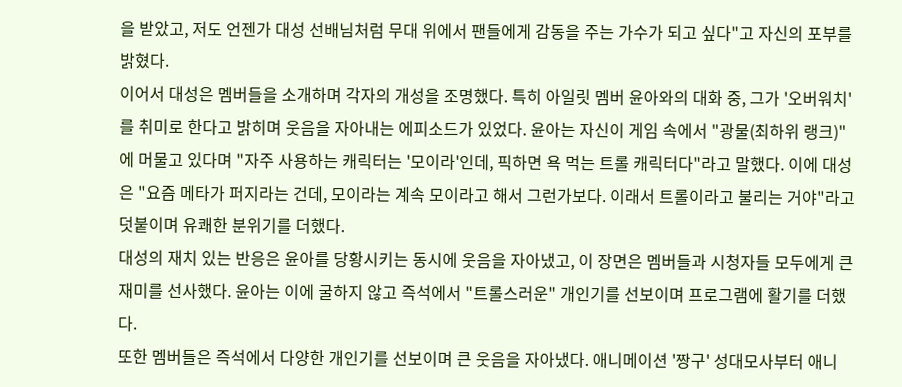을 받았고, 저도 언젠가 대성 선배님처럼 무대 위에서 팬들에게 감동을 주는 가수가 되고 싶다"고 자신의 포부를 밝혔다.
이어서 대성은 멤버들을 소개하며 각자의 개성을 조명했다. 특히 아일릿 멤버 윤아와의 대화 중, 그가 '오버워치'를 취미로 한다고 밝히며 웃음을 자아내는 에피소드가 있었다. 윤아는 자신이 게임 속에서 "광물(최하위 랭크)"에 머물고 있다며 "자주 사용하는 캐릭터는 '모이라'인데, 픽하면 욕 먹는 트롤 캐릭터다"라고 말했다. 이에 대성은 "요즘 메타가 퍼지라는 건데, 모이라는 계속 모이라고 해서 그런가보다. 이래서 트롤이라고 불리는 거야"라고 덧붙이며 유쾌한 분위기를 더했다.
대성의 재치 있는 반응은 윤아를 당황시키는 동시에 웃음을 자아냈고, 이 장면은 멤버들과 시청자들 모두에게 큰 재미를 선사했다. 윤아는 이에 굴하지 않고 즉석에서 "트롤스러운" 개인기를 선보이며 프로그램에 활기를 더했다.
또한 멤버들은 즉석에서 다양한 개인기를 선보이며 큰 웃음을 자아냈다. 애니메이션 '짱구' 성대모사부터 애니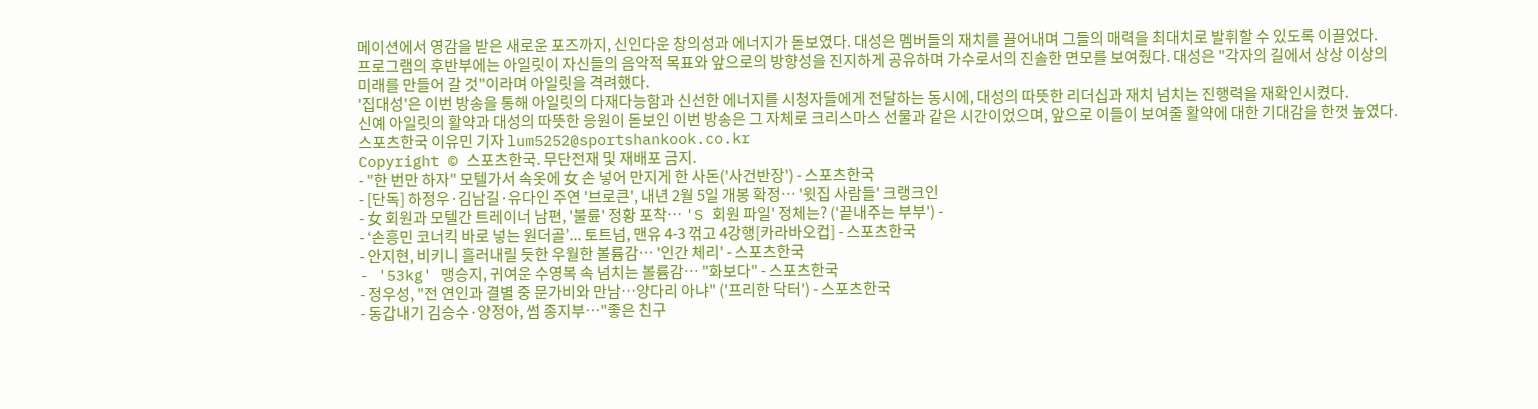메이션에서 영감을 받은 새로운 포즈까지, 신인다운 창의성과 에너지가 돋보였다. 대성은 멤버들의 재치를 끌어내며 그들의 매력을 최대치로 발휘할 수 있도록 이끌었다.
프로그램의 후반부에는 아일릿이 자신들의 음악적 목표와 앞으로의 방향성을 진지하게 공유하며 가수로서의 진솔한 면모를 보여줬다. 대성은 "각자의 길에서 상상 이상의 미래를 만들어 갈 것"이라며 아일릿을 격려했다.
'집대성'은 이번 방송을 통해 아일릿의 다재다능함과 신선한 에너지를 시청자들에게 전달하는 동시에, 대성의 따뜻한 리더십과 재치 넘치는 진행력을 재확인시켰다.
신예 아일릿의 활약과 대성의 따뜻한 응원이 돋보인 이번 방송은 그 자체로 크리스마스 선물과 같은 시간이었으며, 앞으로 이들이 보여줄 활약에 대한 기대감을 한껏 높였다.
스포츠한국 이유민 기자 lum5252@sportshankook.co.kr
Copyright © 스포츠한국. 무단전재 및 재배포 금지.
- "한 번만 하자" 모텔가서 속옷에 女 손 넣어 만지게 한 사돈('사건반장') - 스포츠한국
- [단독] 하정우·김남길·유다인 주연 '브로큰', 내년 2월 5일 개봉 확정… '윗집 사람들' 크랭크인
- 女 회원과 모텔간 트레이너 남편, '불륜' 정황 포착… 'S 회원 파일' 정체는? ('끝내주는 부부') -
- ‘손흥민 코너킥 바로 넣는 원더골’... 토트넘, 맨유 4-3 꺾고 4강행[카라바오컵] - 스포츠한국
- 안지현, 비키니 흘러내릴 듯한 우월한 볼륨감… '인간 체리' - 스포츠한국
- '53kg' 맹승지, 귀여운 수영복 속 넘치는 볼륨감… "화보다" - 스포츠한국
- 정우성, "전 연인과 결별 중 문가비와 만남…양다리 아냐" ('프리한 닥터') - 스포츠한국
- 동갑내기 김승수·양정아, 썸 종지부…"좋은 친구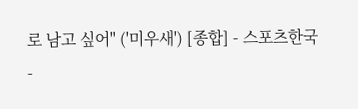로 남고 싶어" ('미우새') [종합] - 스포츠한국
-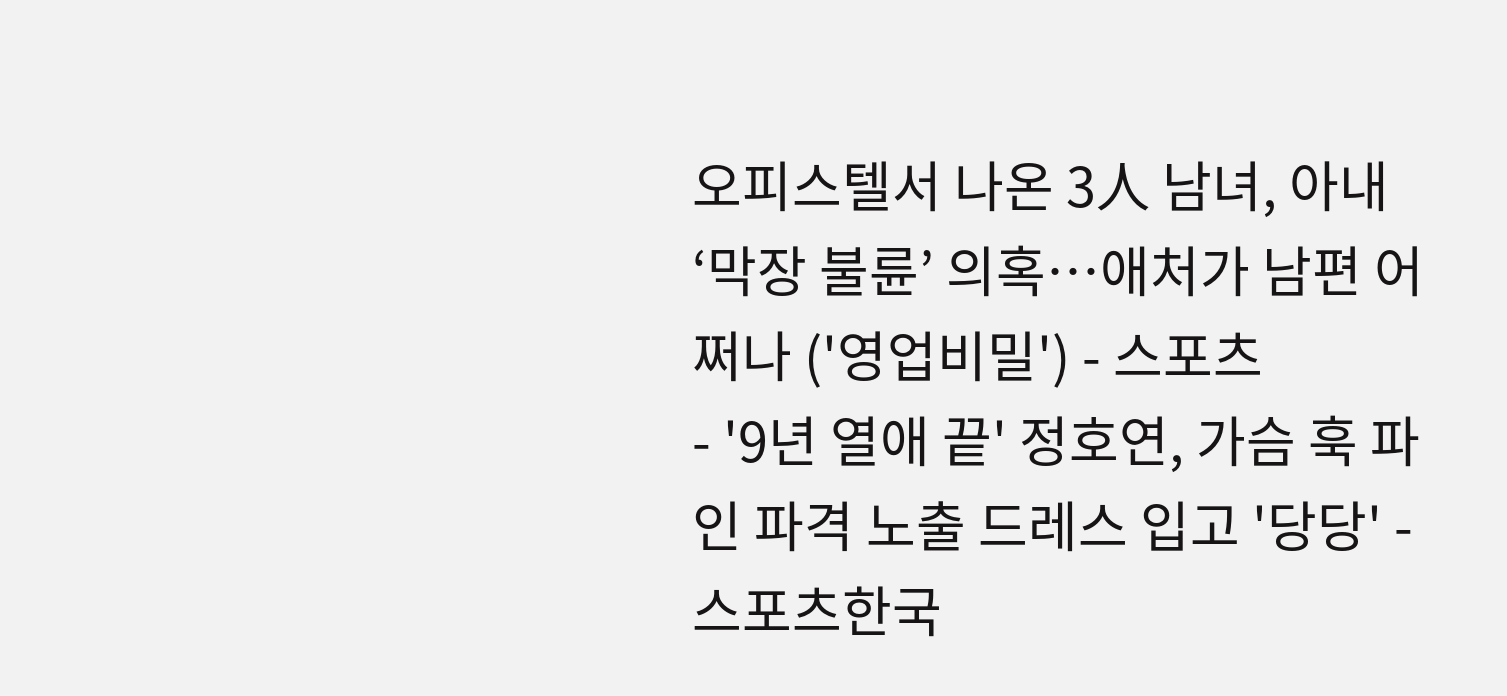오피스텔서 나온 3人 남녀, 아내 ‘막장 불륜’ 의혹…애처가 남편 어쩌나 ('영업비밀') - 스포츠
- '9년 열애 끝' 정호연, 가슴 훅 파인 파격 노출 드레스 입고 '당당' - 스포츠한국